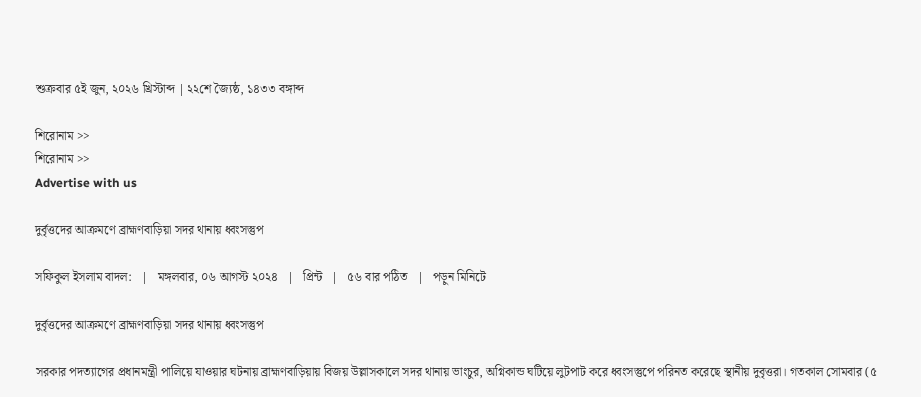শুক্রবার ৫ই জুন, ২০২৬ খ্রিস্টাব্দ | ২২শে জ্যৈষ্ঠ, ১৪৩৩ বঙ্গাব্দ

শিরোনাম >>
শিরোনাম >>
Advertise with us

দুর্বৃত্তদের আক্রমণে ব্রাহ্মণবাড়িয়া সদর থানায় ধ্বংসস্তুপ

সফিকুল ইসলাম বাদল:   |   মঙ্গলবার, ০৬ আগস্ট ২০২৪   |   প্রিন্ট   |   ৫৬ বার পঠিত   |   পড়ুন মিনিটে

দুর্বৃত্তদের আক্রমণে ব্রাহ্মণবাড়িয়া সদর থানায় ধ্বংসস্তুপ

সরকার পদত্যাগের প্রধানমন্ত্রী পালিয়ে যাওয়ার ঘটনায় ব্রাহ্মণবাড়িয়ায় বিজয় উল্লাসকালে সদর থানায় ভাংচুর, অগ্নিকান্ড ঘটিয়ে লুটপাট করে ধ্বংসস্তুপে পরিনত করেছে স্থানীয় দুবৃত্তরা। গতকাল সোমবার (৫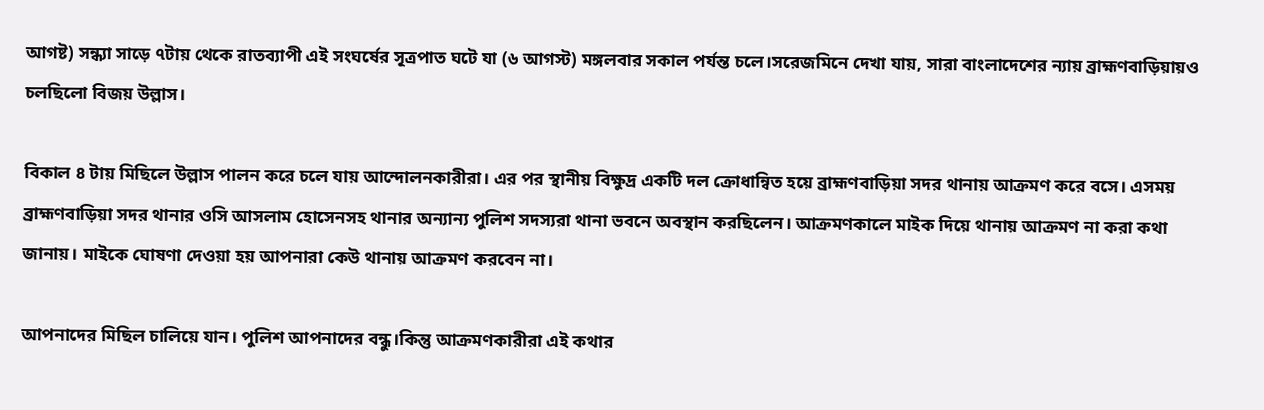আগষ্ট) সন্ধ্যা সাড়ে ৭টায় থেকে রাতব্যাপী এই সংঘর্ষের সূত্রপাত ঘটে যা (৬ আগস্ট) মঙ্গলবার সকাল পর্যন্ত চলে।সরেজমিনে দেখা যায়, সারা বাংলাদেশের ন্যায় ব্রাহ্মণবাড়িয়ায়ও চলছিলো বিজয় উল্লাস।

বিকাল ৪ টায় মিছিলে উল্লাস পালন করে চলে যায় আন্দোলনকারীরা। এর পর স্থানীয় বিক্ষুদ্র একটি দল ক্রোধান্বিত হয়ে ব্রাহ্মণবাড়িয়া সদর থানায় আক্রমণ করে বসে। এসময় ব্রাহ্মণবাড়িয়া সদর থানার ওসি আসলাম হোসেনসহ থানার অন্যান্য পুলিশ সদস্যরা থানা ভবনে অবস্থান করছিলেন। আক্রমণকালে মাইক দিয়ে থানায় আক্রমণ না করা কথা জানায়। মাইকে ঘোষণা দেওয়া হয় আপনারা কেউ থানায় আক্রমণ করবেন না।

আপনাদের মিছিল চালিয়ে যান। পুলিশ আপনাদের বন্ধু।কিন্তু আক্রমণকারীরা এই কথার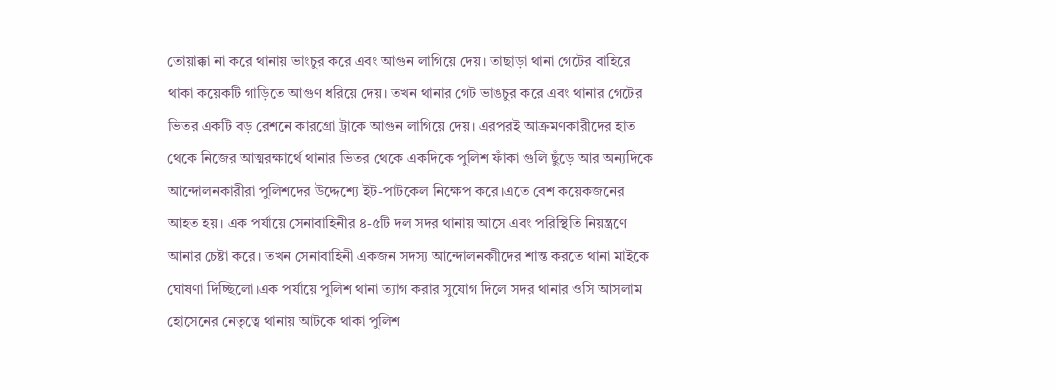তোয়াক্কা না করে থানায় ভাংচুর করে এবং আগুন লাগিয়ে দেয়। তাছাড়া থানা গেটের বাহিরে থাকা কয়েকটি গাড়িতে আগুণ ধরিয়ে দেয়। তখন থানার গেট ভাঙচুর করে এবং থানার গেটের ভিতর একটি বড় রেশনে কারগ্রো ট্রাকে আগুন লাগিয়ে দেয়। এরপরই আক্রমণকারীদের হাত থেকে নিজের আত্মরক্ষার্থে থানার ভিতর থেকে একদিকে পুলিশ ফাঁকা গুলি ছুঁড়ে আর অন্যদিকে আন্দোলনকারীরা পুলিশদের উদ্দেশ্যে ইট-পাটকেল নিক্ষেপ করে।এতে বেশ কয়েকজনের আহত হয়। এক পর্যায়ে সেনাবাহিনীর ৪-৫টি দল সদর থানায় আসে এবং পরিস্থিতি নিয়ন্ত্রণে আনার চেষ্টা করে। তখন সেনাবাহিনী একজন সদস্য আন্দোলনকাীদের শান্ত করতে থানা মাইকে ঘোষণা দিচ্ছিলো।এক পর্যায়ে পুলিশ থানা ত্যাগ করার সুযোগ দিলে সদর থানার ওসি আসলাম হোসেনের নেতৃত্বে থানায় আটকে থাকা পুলিশ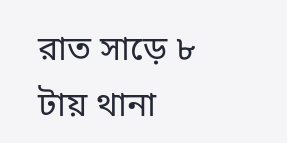রাত সাড়ে ৮ টায় থানা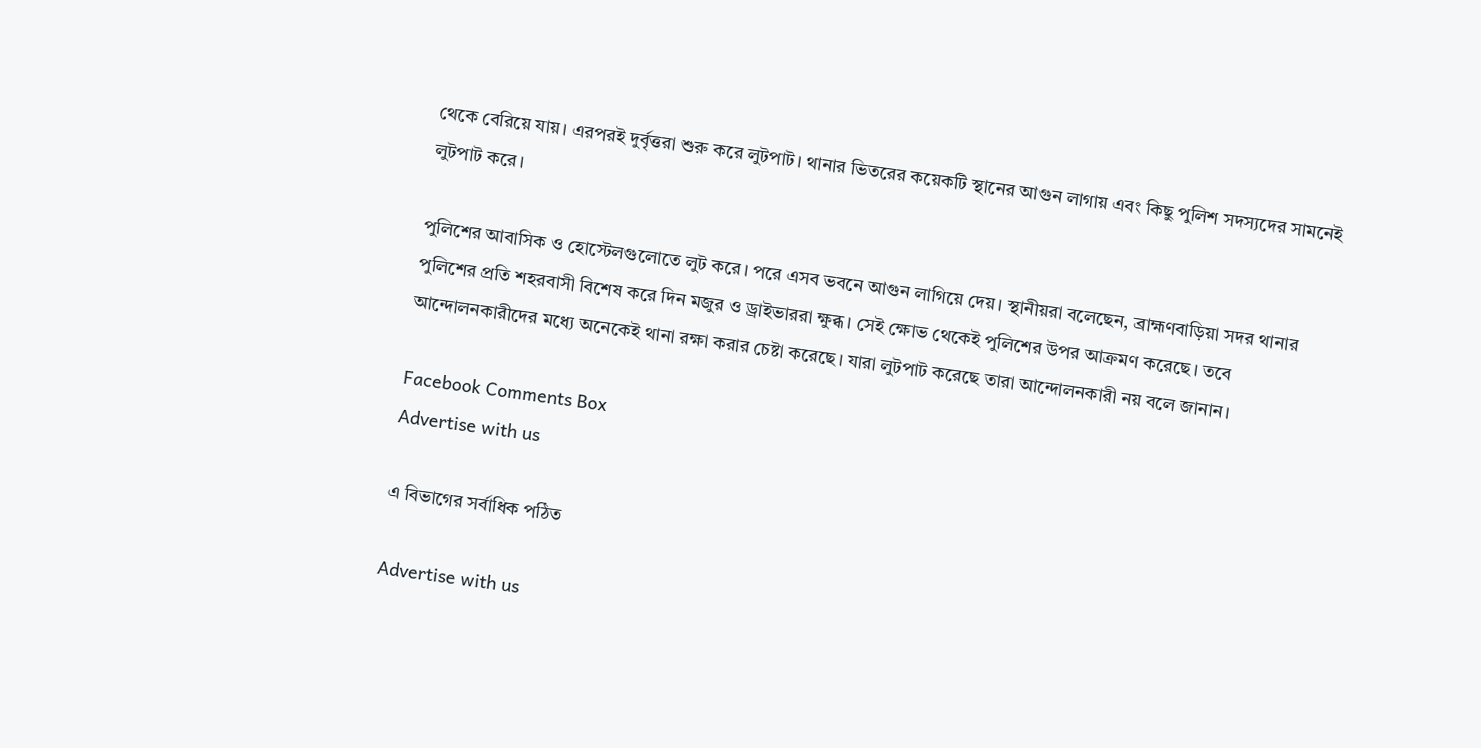থেকে বেরিয়ে যায়। এরপরই দুর্বৃত্তরা শুরু করে লুটপাট। থানার ভিতরের কয়েকটি স্থানের আগুন লাগায় এবং কিছু পুলিশ সদস্যদের সামনেই লুটপাট করে।

পুলিশের আবাসিক ও হোস্টেলগুলোতে লুট করে। পরে এসব ভবনে আগুন লাগিয়ে দেয়। স্থানীয়রা বলেছেন, ব্রাহ্মণবাড়িয়া সদর থানার পুলিশের প্রতি শহরবাসী বিশেষ করে দিন মজুর ও ড্রাইভাররা ক্ষুব্ধ। সেই ক্ষোভ থেকেই পুলিশের উপর আক্রমণ করেছে। তবে আন্দোলনকারীদের মধ্যে অনেকেই থানা রক্ষা করার চেষ্টা করেছে। যারা লুটপাট করেছে তারা আন্দোলনকারী নয় বলে জানান।

Facebook Comments Box
Advertise with us

এ বিভাগের সর্বাধিক পঠিত

Advertise with us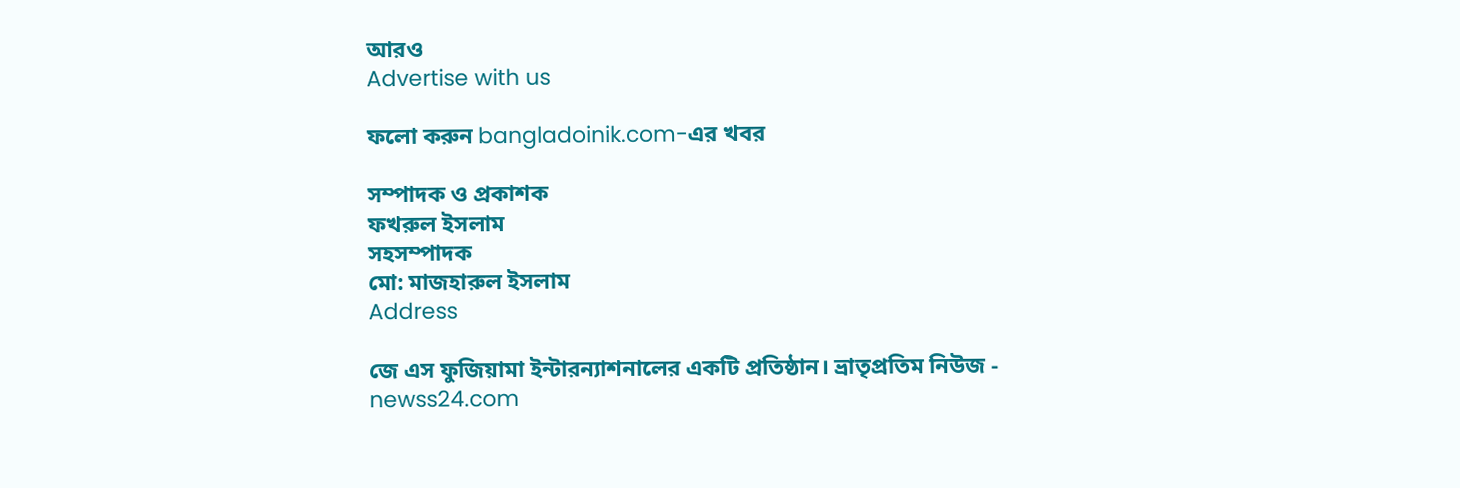আরও
Advertise with us

ফলো করুন bangladoinik.com-এর খবর

সম্পাদক ও প্রকাশক
ফখরুল ইসলাম
সহসম্পাদক
মো: মাজহারুল ইসলাম
Address

জে এস ফুজিয়ামা ইন্টারন্যাশনালের একটি প্রতিষ্ঠান। ভ্রাতৃপ্রতিম নিউজ - newss24.com